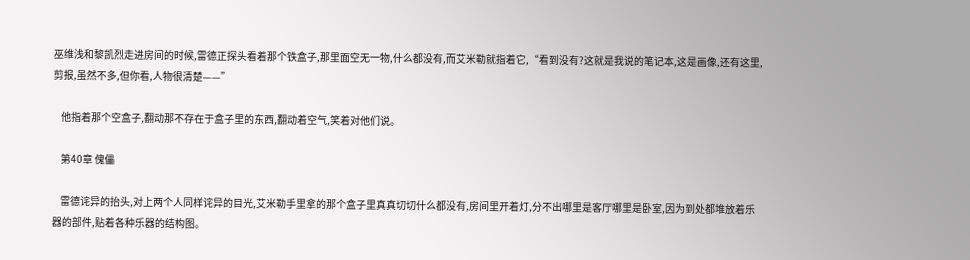巫维浅和黎凯烈走进房间的时候,雷德正探头看着那个铁盒子,那里面空无一物,什么都没有,而艾米勒就指着它,“看到没有?这就是我说的笔记本,这是画像,还有这里,剪报,虽然不多,但你看,人物很清楚——”

    他指着那个空盒子,翻动那不存在于盒子里的东西,翻动着空气,笑着对他们说。

    第40章 傀儡

    雷德诧异的抬头,对上两个人同样诧异的目光,艾米勒手里拿的那个盒子里真真切切什么都没有,房间里开着灯,分不出哪里是客厅哪里是卧室,因为到处都堆放着乐器的部件,贴着各种乐器的结构图。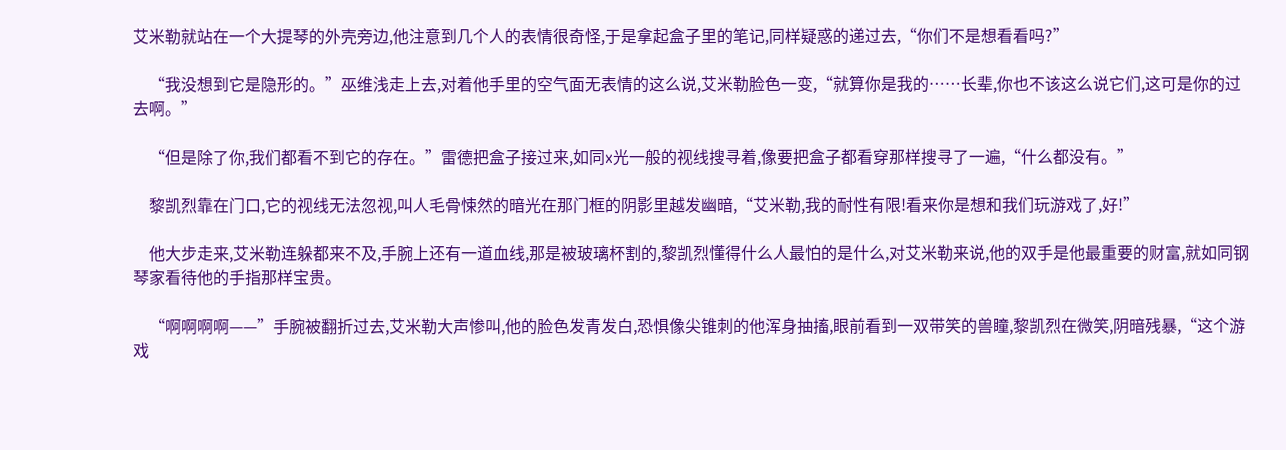艾米勒就站在一个大提琴的外壳旁边,他注意到几个人的表情很奇怪,于是拿起盒子里的笔记,同样疑惑的递过去,“你们不是想看看吗?”

    “我没想到它是隐形的。”巫维浅走上去,对着他手里的空气面无表情的这么说,艾米勒脸色一变,“就算你是我的……长辈,你也不该这么说它们,这可是你的过去啊。”

    “但是除了你,我们都看不到它的存在。”雷德把盒子接过来,如同x光一般的视线搜寻着,像要把盒子都看穿那样搜寻了一遍,“什么都没有。”

    黎凯烈靠在门口,它的视线无法忽视,叫人毛骨悚然的暗光在那门框的阴影里越发幽暗,“艾米勒,我的耐性有限!看来你是想和我们玩游戏了,好!”

    他大步走来,艾米勒连躲都来不及,手腕上还有一道血线,那是被玻璃杯割的,黎凯烈懂得什么人最怕的是什么,对艾米勒来说,他的双手是他最重要的财富,就如同钢琴家看待他的手指那样宝贵。

    “啊啊啊啊——”手腕被翻折过去,艾米勒大声惨叫,他的脸色发青发白,恐惧像尖锥刺的他浑身抽搐,眼前看到一双带笑的兽瞳,黎凯烈在微笑,阴暗残暴,“这个游戏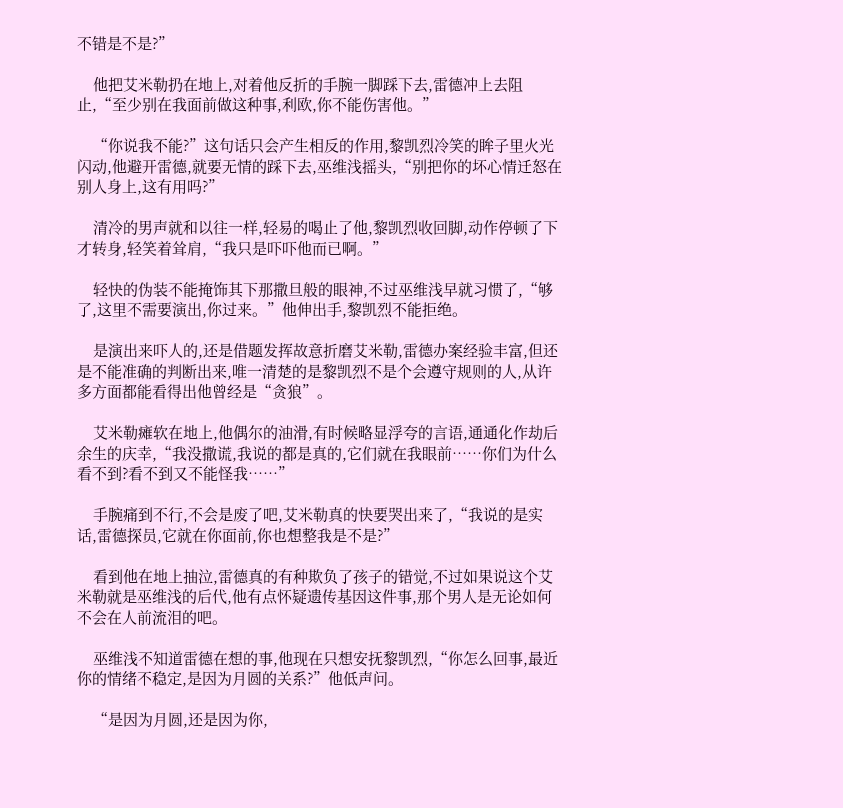不错是不是?”

    他把艾米勒扔在地上,对着他反折的手腕一脚踩下去,雷德冲上去阻止,“至少别在我面前做这种事,利欧,你不能伤害他。”

    “你说我不能?”这句话只会产生相反的作用,黎凯烈冷笑的眸子里火光闪动,他避开雷德,就要无情的踩下去,巫维浅摇头,“别把你的坏心情迁怒在别人身上,这有用吗?”

    清冷的男声就和以往一样,轻易的喝止了他,黎凯烈收回脚,动作停顿了下才转身,轻笑着耸肩,“我只是吓吓他而已啊。”

    轻快的伪装不能掩饰其下那撒旦般的眼神,不过巫维浅早就习惯了,“够了,这里不需要演出,你过来。”他伸出手,黎凯烈不能拒绝。

    是演出来吓人的,还是借题发挥故意折磨艾米勒,雷德办案经验丰富,但还是不能准确的判断出来,唯一清楚的是黎凯烈不是个会遵守规则的人,从许多方面都能看得出他曾经是“贪狼”。

    艾米勒瘫软在地上,他偶尔的油滑,有时候略显浮夸的言语,通通化作劫后余生的庆幸,“我没撒谎,我说的都是真的,它们就在我眼前……你们为什么看不到?看不到又不能怪我……”

    手腕痛到不行,不会是废了吧,艾米勒真的快要哭出来了,“我说的是实话,雷德探员,它就在你面前,你也想整我是不是?”

    看到他在地上抽泣,雷德真的有种欺负了孩子的错觉,不过如果说这个艾米勒就是巫维浅的后代,他有点怀疑遗传基因这件事,那个男人是无论如何不会在人前流泪的吧。

    巫维浅不知道雷德在想的事,他现在只想安抚黎凯烈,“你怎么回事,最近你的情绪不稳定,是因为月圆的关系?”他低声问。

    “是因为月圆,还是因为你,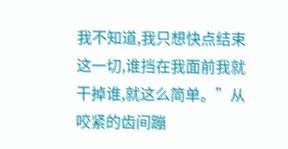我不知道,我只想快点结束这一切,谁挡在我面前我就干掉谁,就这么简单。”从咬紧的齿间蹦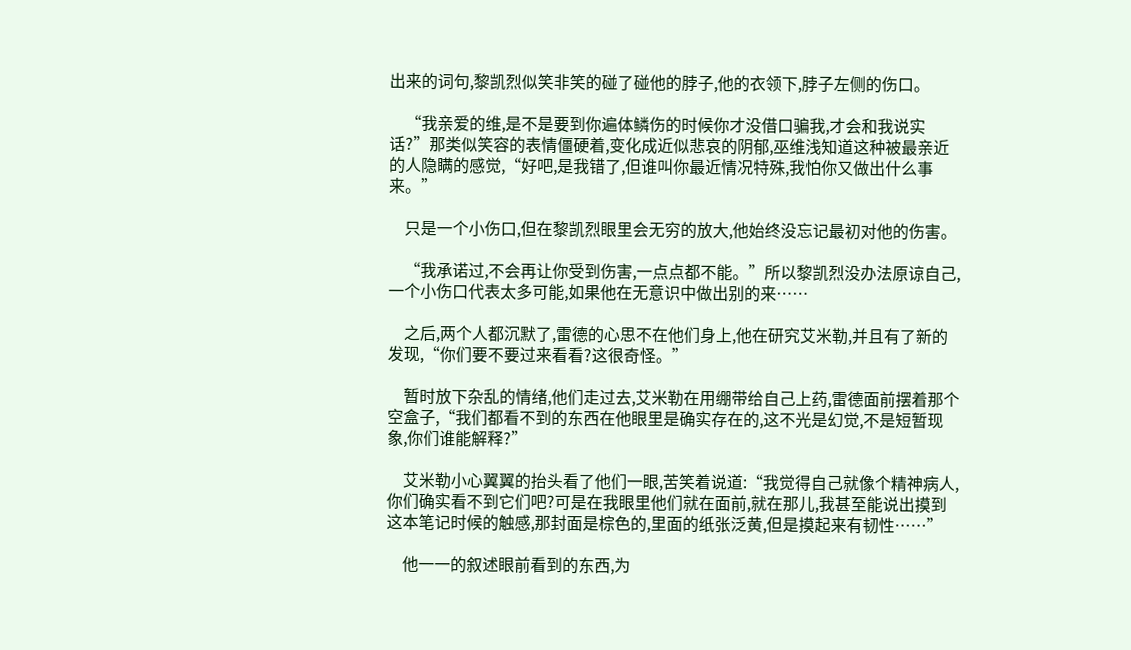出来的词句,黎凯烈似笑非笑的碰了碰他的脖子,他的衣领下,脖子左侧的伤口。

    “我亲爱的维,是不是要到你遍体鳞伤的时候你才没借口骗我,才会和我说实话?”那类似笑容的表情僵硬着,变化成近似悲哀的阴郁,巫维浅知道这种被最亲近的人隐瞒的感觉,“好吧,是我错了,但谁叫你最近情况特殊,我怕你又做出什么事来。”

    只是一个小伤口,但在黎凯烈眼里会无穷的放大,他始终没忘记最初对他的伤害。

    “我承诺过,不会再让你受到伤害,一点点都不能。”所以黎凯烈没办法原谅自己,一个小伤口代表太多可能,如果他在无意识中做出别的来……

    之后,两个人都沉默了,雷德的心思不在他们身上,他在研究艾米勒,并且有了新的发现,“你们要不要过来看看?这很奇怪。”

    暂时放下杂乱的情绪,他们走过去,艾米勒在用绷带给自己上药,雷德面前摆着那个空盒子,“我们都看不到的东西在他眼里是确实存在的,这不光是幻觉,不是短暂现象,你们谁能解释?”

    艾米勒小心翼翼的抬头看了他们一眼,苦笑着说道:“我觉得自己就像个精神病人,你们确实看不到它们吧?可是在我眼里他们就在面前,就在那儿,我甚至能说出摸到这本笔记时候的触感,那封面是棕色的,里面的纸张泛黄,但是摸起来有韧性……”

    他一一的叙述眼前看到的东西,为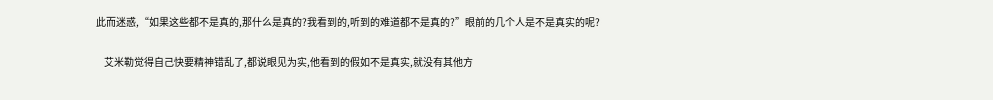此而迷惑,“如果这些都不是真的,那什么是真的?我看到的,听到的难道都不是真的?”眼前的几个人是不是真实的呢?

    艾米勒觉得自己快要精神错乱了,都说眼见为实,他看到的假如不是真实,就没有其他方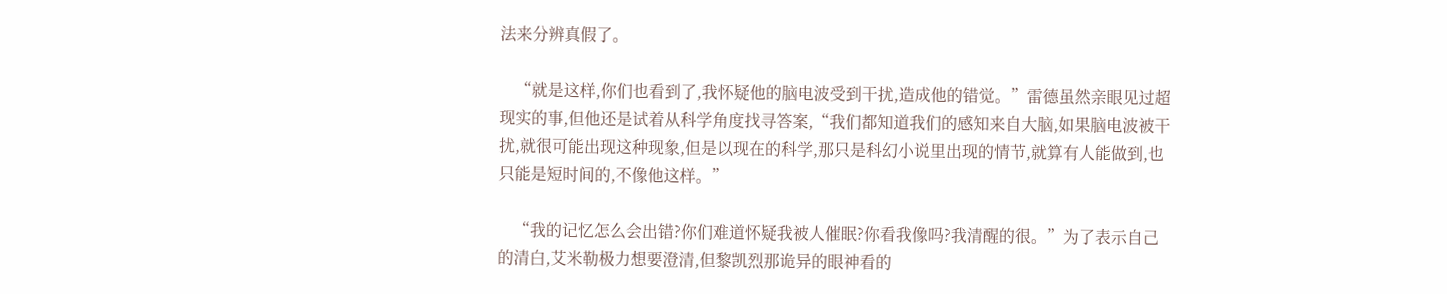法来分辨真假了。

    “就是这样,你们也看到了,我怀疑他的脑电波受到干扰,造成他的错觉。”雷德虽然亲眼见过超现实的事,但他还是试着从科学角度找寻答案,“我们都知道我们的感知来自大脑,如果脑电波被干扰,就很可能出现这种现象,但是以现在的科学,那只是科幻小说里出现的情节,就算有人能做到,也只能是短时间的,不像他这样。”

    “我的记忆怎么会出错?你们难道怀疑我被人催眠?你看我像吗?我清醒的很。”为了表示自己的清白,艾米勒极力想要澄清,但黎凯烈那诡异的眼神看的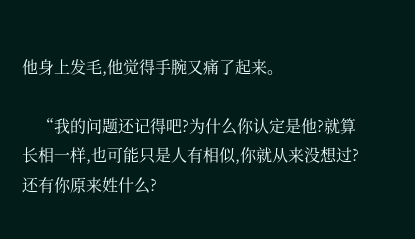他身上发毛,他觉得手腕又痛了起来。

    “我的问题还记得吧?为什么你认定是他?就算长相一样,也可能只是人有相似,你就从来没想过?还有你原来姓什么?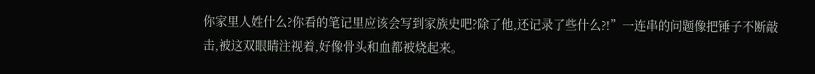你家里人姓什么?你看的笔记里应该会写到家族史吧?除了他,还记录了些什么?!”一连串的问题像把锤子不断敲击,被这双眼睛注视着,好像骨头和血都被烧起来。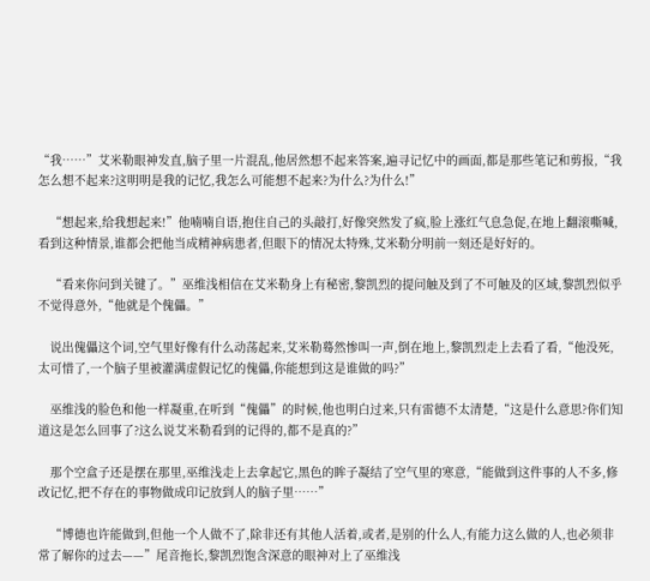“我……”艾米勒眼神发直,脑子里一片混乱,他居然想不起来答案,遍寻记忆中的画面,都是那些笔记和剪报,“我怎么想不起来?这明明是我的记忆,我怎么可能想不起来?为什么?为什么!”

    “想起来,给我想起来!”他喃喃自语,抱住自己的头敲打,好像突然发了疯,脸上涨红气息急促,在地上翻滚嘶喊,看到这种情景,谁都会把他当成精神病患者,但眼下的情况太特殊,艾米勒分明前一刻还是好好的。

    “看来你问到关键了。”巫维浅相信在艾米勒身上有秘密,黎凯烈的提问触及到了不可触及的区域,黎凯烈似乎不觉得意外,“他就是个傀儡。”

    说出傀儡这个词,空气里好像有什么动荡起来,艾米勒蓦然惨叫一声,倒在地上,黎凯烈走上去看了看,“他没死,太可惜了,一个脑子里被灌满虚假记忆的傀儡,你能想到这是谁做的吗?”

    巫维浅的脸色和他一样凝重,在听到“傀儡”的时候,他也明白过来,只有雷德不太清楚,“这是什么意思?你们知道这是怎么回事了?这么说艾米勒看到的记得的,都不是真的?”

    那个空盒子还是摆在那里,巫维浅走上去拿起它,黑色的眸子凝结了空气里的寒意,“能做到这件事的人不多,修改记忆,把不存在的事物做成印记放到人的脑子里……”

    “博德也许能做到,但他一个人做不了,除非还有其他人活着,或者,是别的什么人,有能力这么做的人,也必须非常了解你的过去——”尾音拖长,黎凯烈饱含深意的眼神对上了巫维浅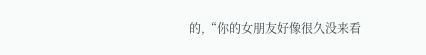的,“你的女朋友好像很久没来看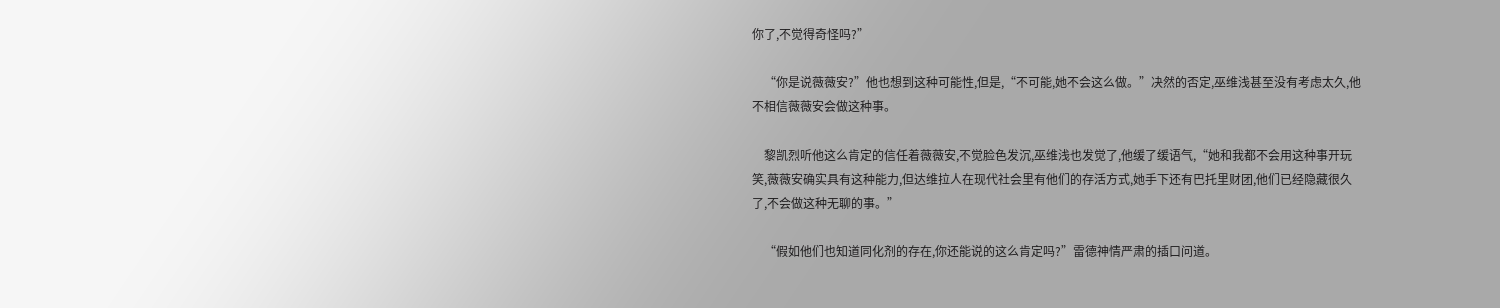你了,不觉得奇怪吗?”

    “你是说薇薇安?”他也想到这种可能性,但是,“不可能,她不会这么做。”决然的否定,巫维浅甚至没有考虑太久,他不相信薇薇安会做这种事。

    黎凯烈听他这么肯定的信任着薇薇安,不觉脸色发沉,巫维浅也发觉了,他缓了缓语气,“她和我都不会用这种事开玩笑,薇薇安确实具有这种能力,但达维拉人在现代社会里有他们的存活方式,她手下还有巴托里财团,他们已经隐藏很久了,不会做这种无聊的事。”

    “假如他们也知道同化剂的存在,你还能说的这么肯定吗?”雷德神情严肃的插口问道。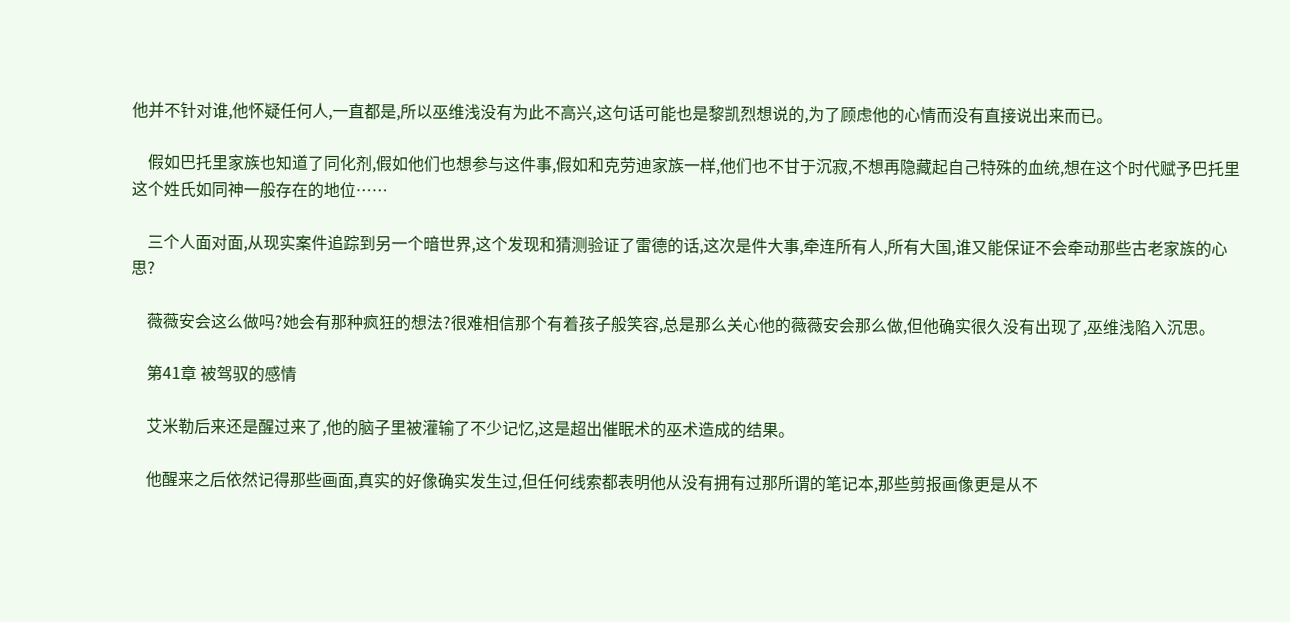他并不针对谁,他怀疑任何人,一直都是,所以巫维浅没有为此不高兴,这句话可能也是黎凯烈想说的,为了顾虑他的心情而没有直接说出来而已。

    假如巴托里家族也知道了同化剂,假如他们也想参与这件事,假如和克劳迪家族一样,他们也不甘于沉寂,不想再隐藏起自己特殊的血统,想在这个时代赋予巴托里这个姓氏如同神一般存在的地位……

    三个人面对面,从现实案件追踪到另一个暗世界,这个发现和猜测验证了雷德的话,这次是件大事,牵连所有人,所有大国,谁又能保证不会牵动那些古老家族的心思?

    薇薇安会这么做吗?她会有那种疯狂的想法?很难相信那个有着孩子般笑容,总是那么关心他的薇薇安会那么做,但他确实很久没有出现了,巫维浅陷入沉思。

    第41章 被驾驭的感情

    艾米勒后来还是醒过来了,他的脑子里被灌输了不少记忆,这是超出催眠术的巫术造成的结果。

    他醒来之后依然记得那些画面,真实的好像确实发生过,但任何线索都表明他从没有拥有过那所谓的笔记本,那些剪报画像更是从不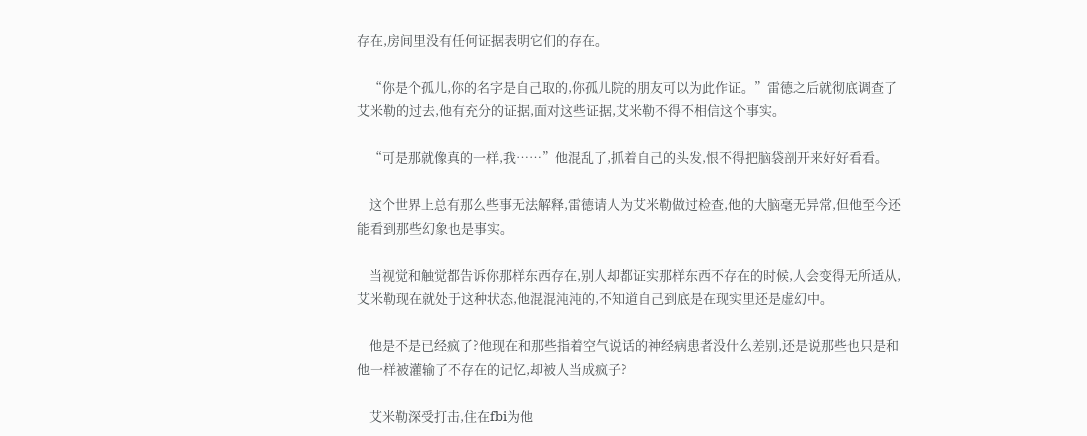存在,房间里没有任何证据表明它们的存在。

    “你是个孤儿,你的名字是自己取的,你孤儿院的朋友可以为此作证。”雷德之后就彻底调查了艾米勒的过去,他有充分的证据,面对这些证据,艾米勒不得不相信这个事实。

    “可是那就像真的一样,我……”他混乱了,抓着自己的头发,恨不得把脑袋剖开来好好看看。

    这个世界上总有那么些事无法解释,雷德请人为艾米勒做过检查,他的大脑毫无异常,但他至今还能看到那些幻象也是事实。

    当视觉和触觉都告诉你那样东西存在,别人却都证实那样东西不存在的时候,人会变得无所适从,艾米勒现在就处于这种状态,他混混沌沌的,不知道自己到底是在现实里还是虚幻中。

    他是不是已经疯了?他现在和那些指着空气说话的神经病患者没什么差别,还是说那些也只是和他一样被灌输了不存在的记忆,却被人当成疯子?

    艾米勒深受打击,住在fbi为他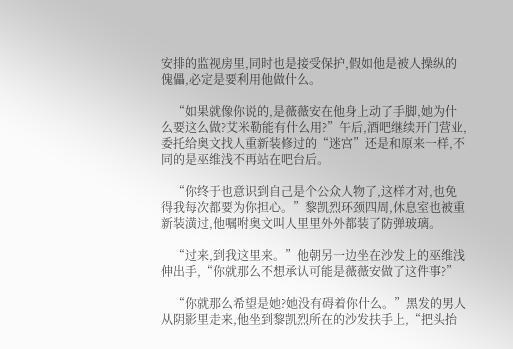安排的监视房里,同时也是接受保护,假如他是被人操纵的傀儡,必定是要利用他做什么。

    “如果就像你说的,是薇薇安在他身上动了手脚,她为什么要这么做?艾米勒能有什么用?”午后,酒吧继续开门营业,委托给奥文找人重新装修过的“迷宫”还是和原来一样,不同的是巫维浅不再站在吧台后。

    “你终于也意识到自己是个公众人物了,这样才对,也免得我每次都要为你担心。”黎凯烈环颈四周,休息室也被重新装潢过,他嘱咐奥文叫人里里外外都装了防弹玻璃。

    “过来,到我这里来。”他朝另一边坐在沙发上的巫维浅伸出手,“你就那么不想承认可能是薇薇安做了这件事?”

    “你就那么希望是她?她没有碍着你什么。”黑发的男人从阴影里走来,他坐到黎凯烈所在的沙发扶手上,“把头抬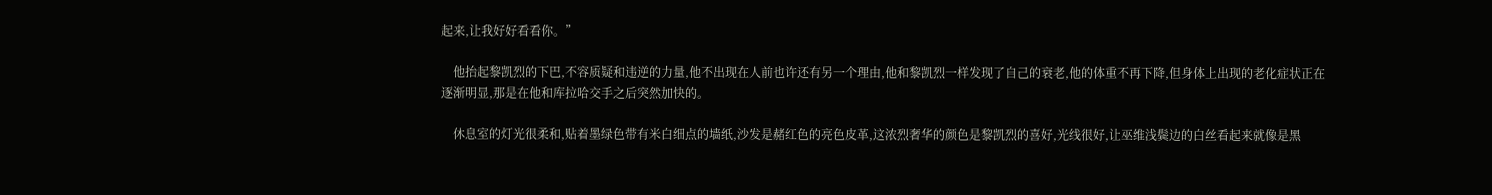起来,让我好好看看你。”

    他抬起黎凯烈的下巴,不容质疑和违逆的力量,他不出现在人前也许还有另一个理由,他和黎凯烈一样发现了自己的衰老,他的体重不再下降,但身体上出现的老化症状正在逐渐明显,那是在他和库拉哈交手之后突然加快的。

    休息室的灯光很柔和,贴着墨绿色带有米白细点的墙纸,沙发是赭红色的亮色皮革,这浓烈奢华的颜色是黎凯烈的喜好,光线很好,让巫维浅鬓边的白丝看起来就像是黑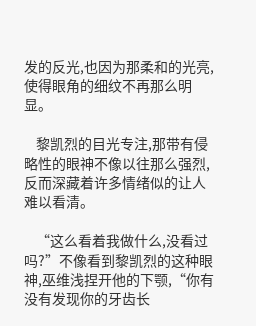发的反光,也因为那柔和的光亮,使得眼角的细纹不再那么明显。

    黎凯烈的目光专注,那带有侵略性的眼神不像以往那么强烈,反而深藏着许多情绪似的让人难以看清。

    “这么看着我做什么,没看过吗?”不像看到黎凯烈的这种眼神,巫维浅捏开他的下颚,“你有没有发现你的牙齿长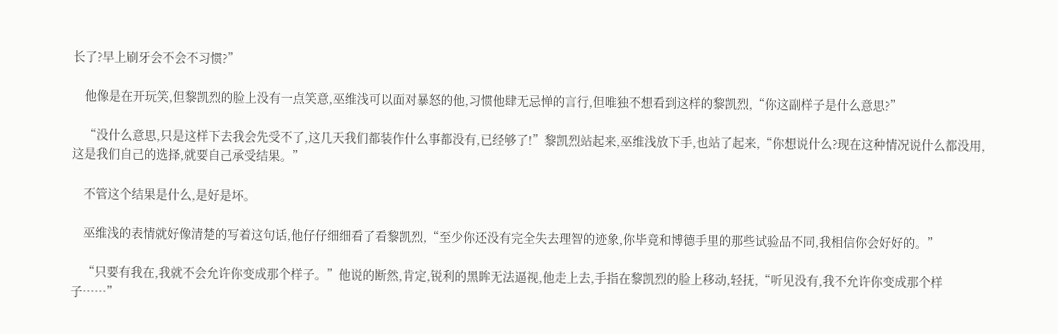长了?早上刷牙会不会不习惯?”

    他像是在开玩笑,但黎凯烈的脸上没有一点笑意,巫维浅可以面对暴怒的他,习惯他肆无忌惮的言行,但唯独不想看到这样的黎凯烈,“你这副样子是什么意思?”

    “没什么意思,只是这样下去我会先受不了,这几天我们都装作什么事都没有,已经够了!”黎凯烈站起来,巫维浅放下手,也站了起来,“你想说什么?现在这种情况说什么都没用,这是我们自己的选择,就要自己承受结果。”

    不管这个结果是什么,是好是坏。

    巫维浅的表情就好像清楚的写着这句话,他仔仔细细看了看黎凯烈,“至少你还没有完全失去理智的迹象,你毕竟和博德手里的那些试验品不同,我相信你会好好的。”

    “只要有我在,我就不会允许你变成那个样子。”他说的断然,肯定,锐利的黑眸无法逼视,他走上去,手指在黎凯烈的脸上移动,轻抚,“听见没有,我不允许你变成那个样子……”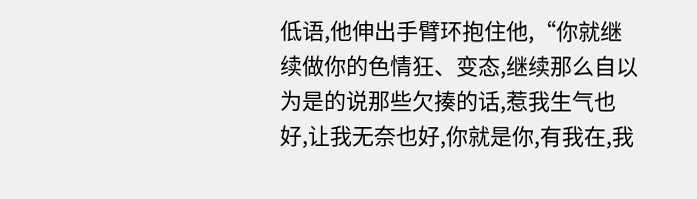低语,他伸出手臂环抱住他,“你就继续做你的色情狂、变态,继续那么自以为是的说那些欠揍的话,惹我生气也好,让我无奈也好,你就是你,有我在,我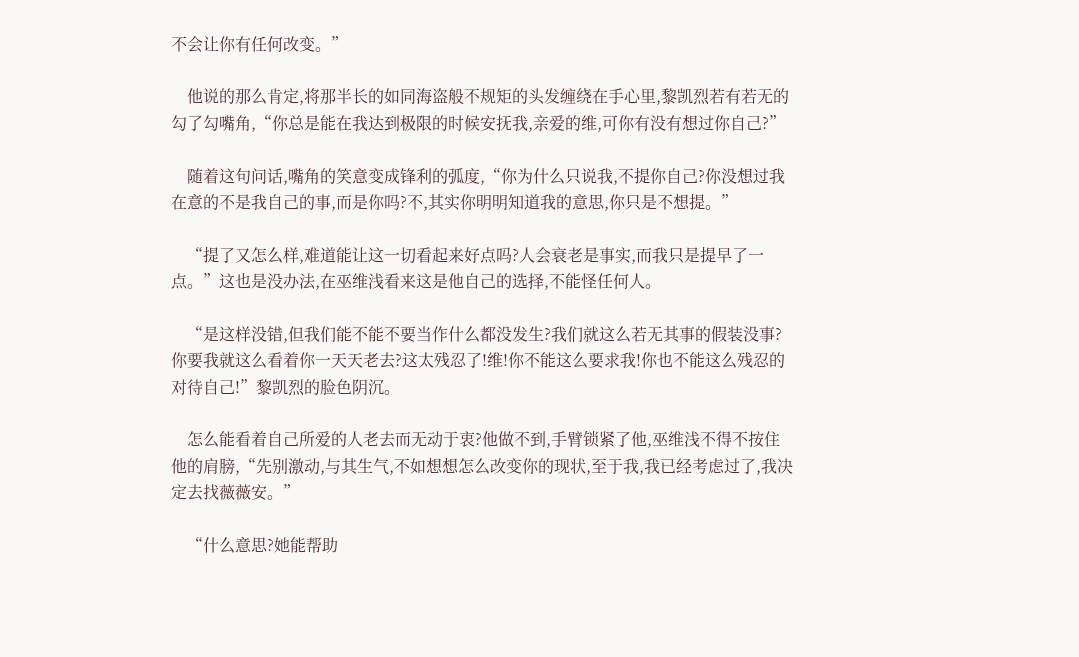不会让你有任何改变。”

    他说的那么肯定,将那半长的如同海盗般不规矩的头发缠绕在手心里,黎凯烈若有若无的勾了勾嘴角,“你总是能在我达到极限的时候安抚我,亲爱的维,可你有没有想过你自己?”

    随着这句问话,嘴角的笑意变成锋利的弧度,“你为什么只说我,不提你自己?你没想过我在意的不是我自己的事,而是你吗?不,其实你明明知道我的意思,你只是不想提。”

    “提了又怎么样,难道能让这一切看起来好点吗?人会衰老是事实,而我只是提早了一点。”这也是没办法,在巫维浅看来这是他自己的选择,不能怪任何人。

    “是这样没错,但我们能不能不要当作什么都没发生?我们就这么若无其事的假装没事?你要我就这么看着你一天天老去?这太残忍了!维!你不能这么要求我!你也不能这么残忍的对待自己!”黎凯烈的脸色阴沉。

    怎么能看着自己所爱的人老去而无动于衷?他做不到,手臂锁紧了他,巫维浅不得不按住他的肩膀,“先别激动,与其生气,不如想想怎么改变你的现状,至于我,我已经考虑过了,我决定去找薇薇安。”

    “什么意思?她能帮助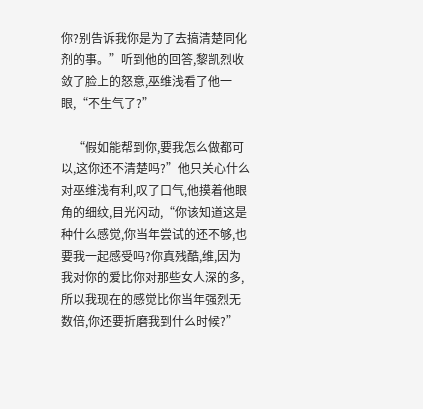你?别告诉我你是为了去搞清楚同化剂的事。”听到他的回答,黎凯烈收敛了脸上的怒意,巫维浅看了他一眼,“不生气了?”

    “假如能帮到你,要我怎么做都可以,这你还不清楚吗?”他只关心什么对巫维浅有利,叹了口气,他摸着他眼角的细纹,目光闪动,“你该知道这是种什么感觉,你当年尝试的还不够,也要我一起感受吗?你真残酷,维,因为我对你的爱比你对那些女人深的多,所以我现在的感觉比你当年强烈无数倍,你还要折磨我到什么时候?”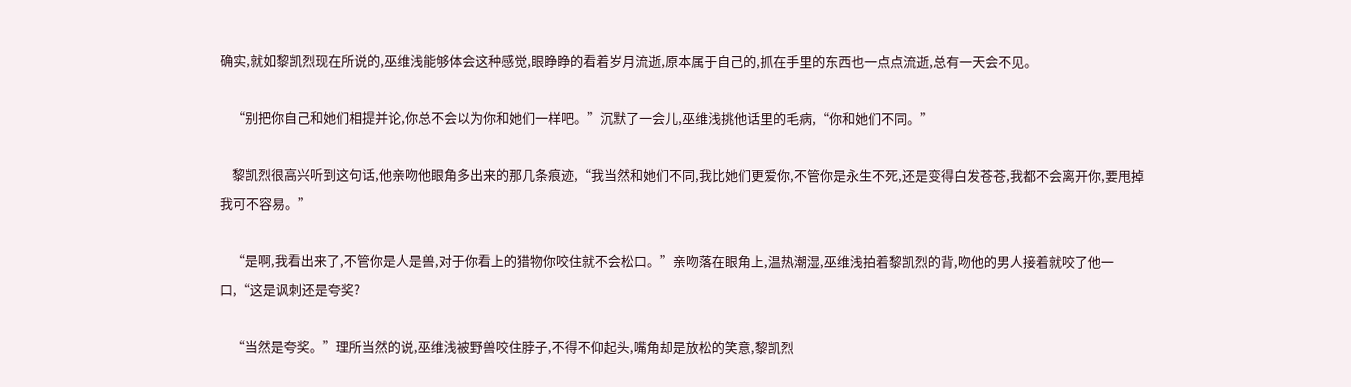确实,就如黎凯烈现在所说的,巫维浅能够体会这种感觉,眼睁睁的看着岁月流逝,原本属于自己的,抓在手里的东西也一点点流逝,总有一天会不见。

    “别把你自己和她们相提并论,你总不会以为你和她们一样吧。”沉默了一会儿,巫维浅挑他话里的毛病,“你和她们不同。”

    黎凯烈很高兴听到这句话,他亲吻他眼角多出来的那几条痕迹,“我当然和她们不同,我比她们更爱你,不管你是永生不死,还是变得白发苍苍,我都不会离开你,要甩掉我可不容易。”

    “是啊,我看出来了,不管你是人是兽,对于你看上的猎物你咬住就不会松口。”亲吻落在眼角上,温热潮湿,巫维浅拍着黎凯烈的背,吻他的男人接着就咬了他一口,“这是讽刺还是夸奖?

    “当然是夸奖。”理所当然的说,巫维浅被野兽咬住脖子,不得不仰起头,嘴角却是放松的笑意,黎凯烈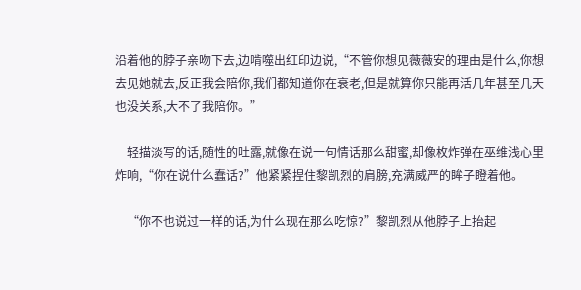沿着他的脖子亲吻下去,边啃噬出红印边说,“不管你想见薇薇安的理由是什么,你想去见她就去,反正我会陪你,我们都知道你在衰老,但是就算你只能再活几年甚至几天也没关系,大不了我陪你。”

    轻描淡写的话,随性的吐露,就像在说一句情话那么甜蜜,却像枚炸弹在巫维浅心里炸响,“你在说什么蠢话?”他紧紧捏住黎凯烈的肩膀,充满威严的眸子瞪着他。

    “你不也说过一样的话,为什么现在那么吃惊?”黎凯烈从他脖子上抬起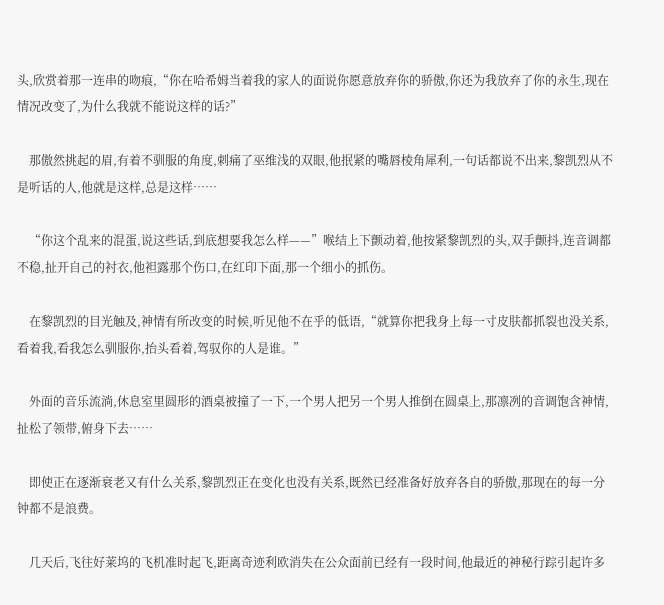头,欣赏着那一连串的吻痕,“你在哈希姆当着我的家人的面说你愿意放弃你的骄傲,你还为我放弃了你的永生,现在情况改变了,为什么我就不能说这样的话?”

    那傲然挑起的眉,有着不驯服的角度,刺痛了巫维浅的双眼,他抿紧的嘴唇棱角犀利,一句话都说不出来,黎凯烈从不是听话的人,他就是这样,总是这样……

    “你这个乱来的混蛋,说这些话,到底想要我怎么样——”喉结上下颤动着,他按紧黎凯烈的头,双手颤抖,连音调都不稳,扯开自己的衬衣,他袒露那个伤口,在红印下面,那一个细小的抓伤。

    在黎凯烈的目光触及,神情有所改变的时候,听见他不在乎的低语,“就算你把我身上每一寸皮肤都抓裂也没关系,看着我,看我怎么驯服你,抬头看着,驾驭你的人是谁。”

    外面的音乐流淌,休息室里圆形的酒桌被撞了一下,一个男人把另一个男人推倒在圆桌上,那凛冽的音调饱含神情,扯松了领带,俯身下去……

    即使正在逐渐衰老又有什么关系,黎凯烈正在变化也没有关系,既然已经准备好放弃各自的骄傲,那现在的每一分钟都不是浪费。

    几天后,飞往好莱坞的飞机准时起飞,距离奇迹利欧消失在公众面前已经有一段时间,他最近的神秘行踪引起许多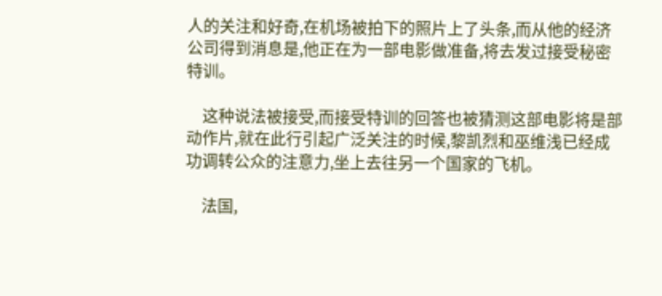人的关注和好奇,在机场被拍下的照片上了头条,而从他的经济公司得到消息是,他正在为一部电影做准备,将去发过接受秘密特训。

    这种说法被接受,而接受特训的回答也被猜测这部电影将是部动作片,就在此行引起广泛关注的时候,黎凯烈和巫维浅已经成功调转公众的注意力,坐上去往另一个国家的飞机。

    法国,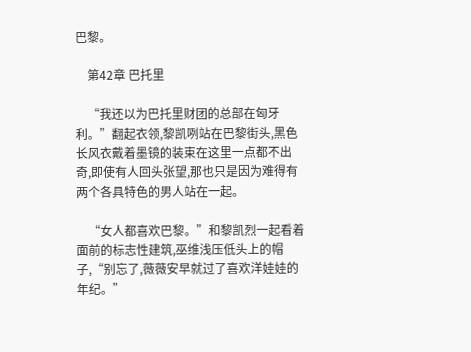巴黎。

    第42章 巴托里

    “我还以为巴托里财团的总部在匈牙利。”翻起衣领,黎凯咧站在巴黎街头,黑色长风衣戴着墨镜的装束在这里一点都不出奇,即使有人回头张望,那也只是因为难得有两个各具特色的男人站在一起。

    “女人都喜欢巴黎。”和黎凯烈一起看着面前的标志性建筑,巫维浅压低头上的帽子,“别忘了,薇薇安早就过了喜欢洋娃娃的年纪。”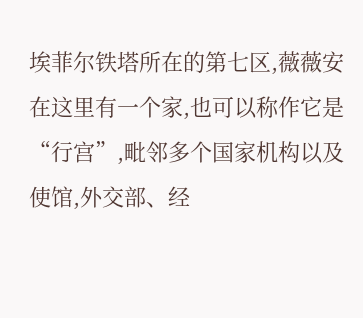埃菲尔铁塔所在的第七区,薇薇安在这里有一个家,也可以称作它是“行宫”,毗邻多个国家机构以及使馆,外交部、经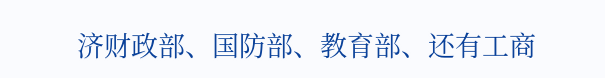济财政部、国防部、教育部、还有工商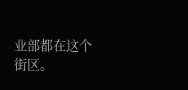业部都在这个街区。